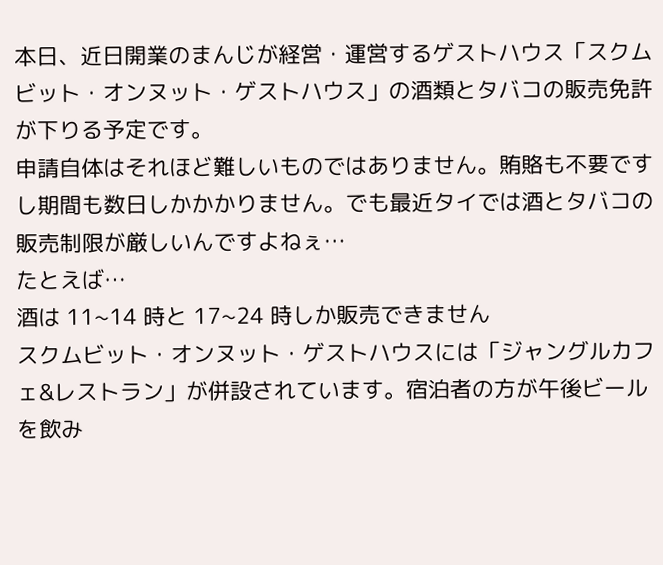本日、近日開業のまんじが経営・運営するゲストハウス「スクムビット・オンヌット・ゲストハウス」の酒類とタバコの販売免許が下りる予定です。
申請自体はそれほど難しいものではありません。賄賂も不要ですし期間も数日しかかかりません。でも最近タイでは酒とタバコの販売制限が厳しいんですよねぇ…
たとえば…
酒は 11~14 時と 17~24 時しか販売できません
スクムビット・オンヌット・ゲストハウスには「ジャングルカフェ&レストラン」が併設されています。宿泊者の方が午後ビールを飲み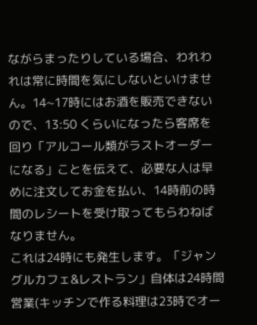ながらまったりしている場合、われわれは常に時間を気にしないといけません。14~17時にはお酒を販売できないので、13:50 くらいになったら客席を回り「アルコール類がラストオーダーになる」ことを伝えて、必要な人は早めに注文してお金を払い、14時前の時間のレシートを受け取ってもらわねばなりません。
これは24時にも発生します。「ジャングルカフェ&レストラン」自体は24時間営業(キッチンで作る料理は23時でオー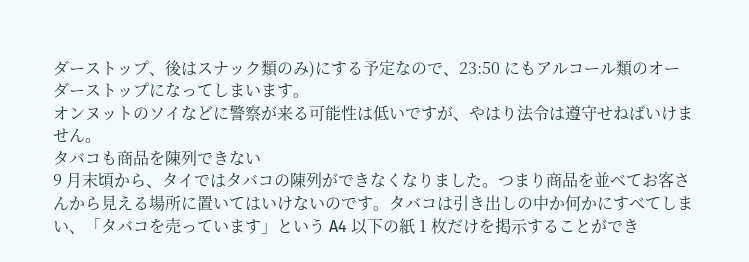ダーストップ、後はスナック類のみ)にする予定なので、23:50 にもアルコール類のオーダーストップになってしまいます。
オンヌットのソイなどに警察が来る可能性は低いですが、やはり法令は遵守せねばいけません。
タバコも商品を陳列できない
9 月末頃から、タイではタバコの陳列ができなくなりました。つまり商品を並べてお客さんから見える場所に置いてはいけないのです。タバコは引き出しの中か何かにすべてしまい、「タバコを売っています」という A4 以下の紙 1 枚だけを掲示することができ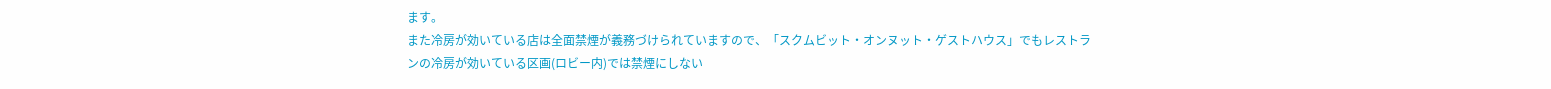ます。
また冷房が効いている店は全面禁煙が義務づけられていますので、「スクムビット・オンヌット・ゲストハウス」でもレストランの冷房が効いている区画(ロビー内)では禁煙にしない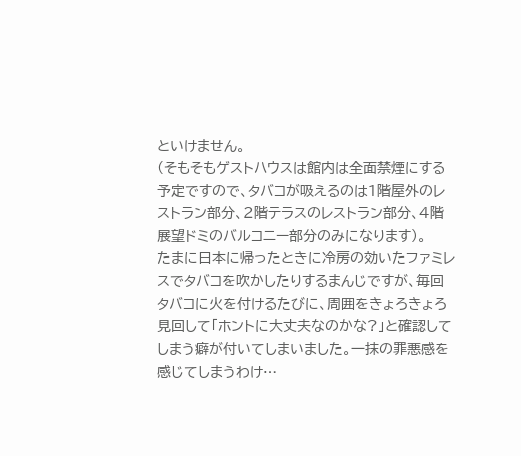といけません。
(そもそもゲストハウスは館内は全面禁煙にする予定ですので、タバコが吸えるのは1階屋外のレストラン部分、2階テラスのレストラン部分、4階展望ドミのバルコニー部分のみになります)。
たまに日本に帰ったときに冷房の効いたファミレスでタバコを吹かしたりするまんじですが、毎回タバコに火を付けるたびに、周囲をきょろきょろ見回して「ホントに大丈夫なのかな?」と確認してしまう癖が付いてしまいました。一抹の罪悪感を感じてしまうわけ…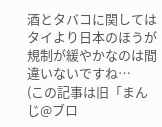酒とタバコに関してはタイより日本のほうが規制が緩やかなのは間違いないですね…
(この記事は旧「まんじ@ブロ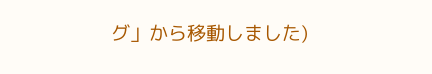グ」から移動しました)